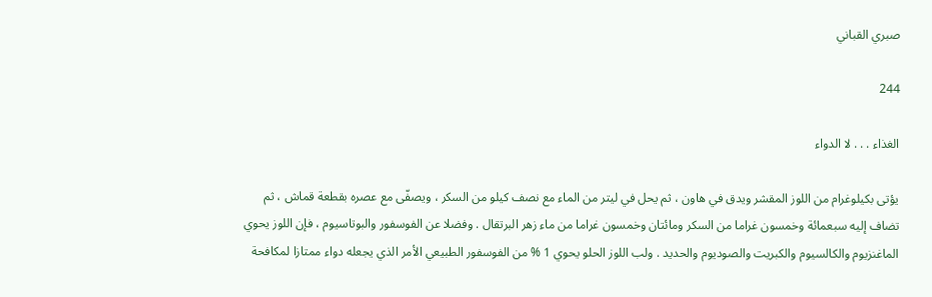صبري القباني

244

الغذاء . . . لا الدواء

يؤتى بكيلوغرام من اللوز المقشر ويدق في هاون ، ثم يحل في ليتر من الماء مع نصف كيلو من السكر ، ويصفّى مع عصره بقطعة قماش ، ثم تضاف إليه سبعمائة وخمسون غراما من السكر ومائتان وخمسون غراما من ماء زهر البرتقال . وفضلا عن الفوسفور والبوتاسيوم ، فإن اللوز يحوي الماغنزيوم والكالسيوم والكبريت والصوديوم والحديد . ولب اللوز الحلو يحوي 1 % من الفوسفور الطبيعي الأمر الذي يجعله دواء ممتازا لمكافحة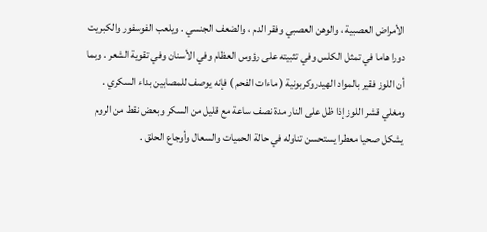الأمراض العصبية ، والوهن العصبي وفقر الدم ، والضعف الجنسي . ويلعب الفوسفور والكبريت دورا هاما في تمثل الكلس وفي تثبيته على رؤوس العظام وفي الأسنان وفي تقوية الشعر . وبما أن اللوز فقير بالمواد الهيدروكربونية ( ماءات الفحم ) فإنه يوصف للمصابين بداء السكري . ومغلي قشر اللوز إذا ظل على النار مدة نصف ساعة مع قليل من السكر وبعض نقط من الروم يشكل صحيا معطرا يستحسن تناوله في حالة الحميات والسعال وأوجاع الحلق .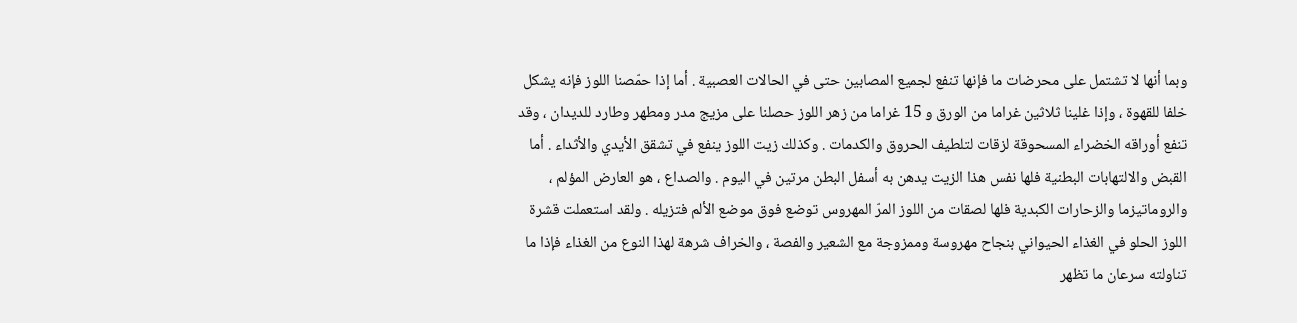وبما أنها لا تشتمل على محرضات ما فإنها تنفع لجميع المصابين حتى في الحالات العصبية . أما إذا حمّصنا اللوز فإنه يشكل خلفا للقهوة ، وإذا غلينا ثلاثين غراما من الورق و 15 غراما من زهر اللوز حصلنا على مزيج مدر ومطهر وطارد للديدان ، وقد تنفع أوراقه الخضراء المسحوقة لزقات لتلطيف الحروق والكدمات . وكذلك زيت اللوز ينفع في تشقق الأيدي والأثداء . أما القبض والالتهابات البطنية فلها نفس هذا الزيت يدهن به أسفل البطن مرتين في اليوم . والصداع ، هو العارض المؤلم ، والروماتيزما والزحارات الكبدية فلها لصقات من اللوز المرّ المهروس توضع فوق موضع الألم فتزيله . ولقد استعملت قشرة اللوز الحلو في الغذاء الحيواني بنجاح مهروسة وممزوجة مع الشعير والفصة ، والخراف شرهة لهذا النوع من الغذاء فإذا ما تناولته سرعان ما تظهر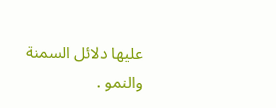عليها دلائل السمنة والنمو .